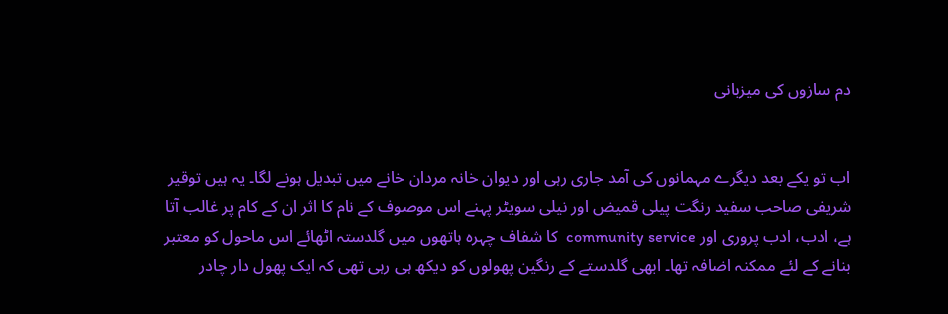دم سازوں کی میزبانی


اب تو یکے بعد دیگرے مہمانوں کی آمد جاری رہی اور دیوان خانہ مردان خانے میں تبدیل ہونے لگا۔ یہ ہیں توقیر شریفی صاحب سفید رنگت پیلی قمیض اور نیلی سویٹر پہنے اس موصوف کے نام کا اثر ان کے کام پر غالب آتا ہے، ادب، ادب پروری اور community service  کا شفاف چہرہ ہاتھوں میں گلدستہ اٹھائے اس ماحول کو معتبر بنانے کے لئے ممکنہ اضافہ تھا۔ ابھی گلدستے کے رنگین پھولوں کو دیکھ ہی رہی تھی کہ ایک پھول دار چادر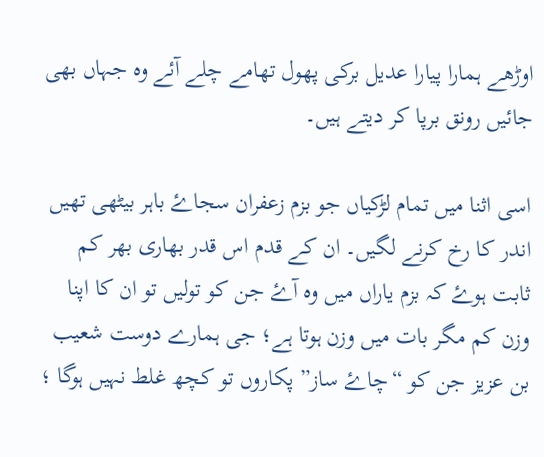اوڑھے ہمارا پیارا عدیل برکی پھول تھامے چلے آئے وہ جہاں بھی جائیں رونق برپا کر دیتے ہیں۔

اسی اثنا میں تمام لڑکیاں جو بزم زعفران سجاۓ باہر بیٹھی تھیں اندر کا رخ کرنے لگیں۔ ان کے قدم اس قدر بھاری بھر کم ثابت ہوۓ کہ بزم یاراں میں وہ آۓ جن کو تولیں تو ان کا اپنا وزن کم مگر بات میں وزن ہوتا ہے؛ جی ہمارے دوست شعیب بن عزیز جن کو “چاۓ ساز” پکاروں تو کچھ غلط نہیں ہوگا ؛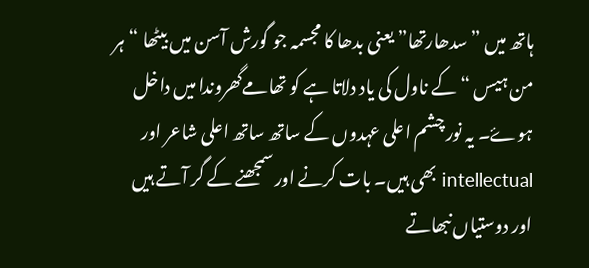ہاتھ میں ”سدھارتھا” یعنی بدھا کا مجسمہ جو گورش آسن میں بیٹھا “ہر من ہیس “ کے ناول کی یاد دلاتا ہے کو تھامےگھروندا میں داخل ہوۓ۔ یہ نور چشم اعلی عہدوں کے ساتھ ساتھ اعلی شاعر اور intellectual بھی ہیں۔ بات کرنے اور سمجھنے کے گر آتے ہیں اور دوستیاں نبھاتے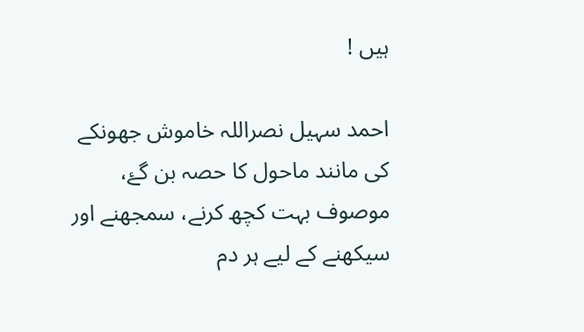ہیں !

احمد سہیل نصراللہ خاموش جھونکے کی مانند ماحول کا حصہ بن گۓ، موصوف بہت کچھ کرنے، سمجھنے اور سیکھنے کے لیے ہر دم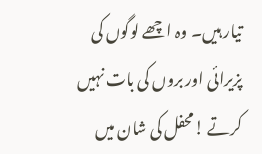تیار ہیں۔ وہ اچھے لوگوں کی پزیرائی اور بروں کی بات نہیں کرتے !محفل کی شان میں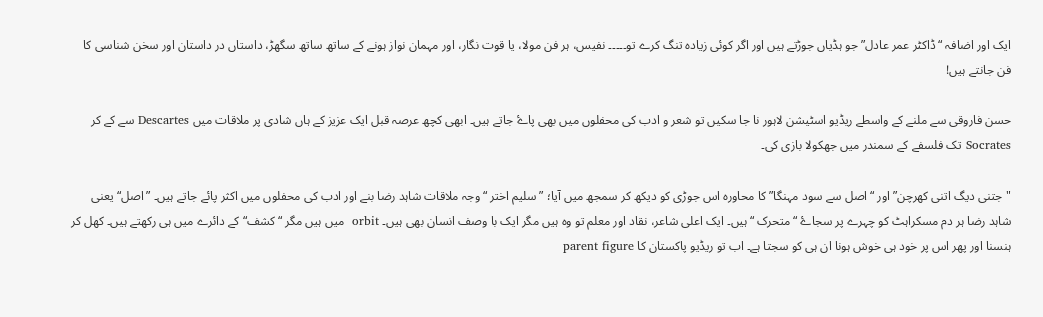ایک اور اضافہ “ڈاکٹر عمر عادل” جو ہڈیاں جوڑتے ہیں اور اگر کوئی زیادہ تنگ کرے تو۔۔۔۔۔ نفیس، ہر فن مولا، یا قوت نگار، اور مہمان نواز ہونے کے ساتھ ساتھ سگھڑ، داستاں در داستان اور سخن شناسی کا فن جانتے ہیں!

حسن فاروقی سے ملنے کے واسطے ریڈیو اسٹیشن لاہور نا جا سکیں تو شعر و ادب کی محفلوں میں بھی پاۓ جاتے ہیں۔ ابھی کچھ عرصہ قبل ایک عزیز کے ہاں شادی پر ملاقات میں Descartes سے کے کر Socrates تک فلسفے کے سمندر میں جھکولا بازی کی۔

"جتنی دیگ اتنی کھرچن” اور “اصل سے سود مہنگا” کا محاورہ اس جوڑی کو دیکھ کر سمجھ میں آیا؛ ”سلیم اختر “وجہ ملاقات شاہد رضا بنے اور ادب کی محفلوں میں اکثر پائے جاتے ہیں۔ ”اصل“ یعنی شاہد رضا ہر دم مسکراہٹ کو چہرے پر سجاۓ “متحرک “ہیں۔ ایک اعلی شاعر، نقاد اور معلم تو وہ ہیں مگر ایک با وصف انسان بھی ہیں۔ orbit  میں ہیں مگر “کشف“ کے دائرے میں ہی رکھتے ہیں۔ کھل کر ہنسنا اور پھر اس پر خود ہی خوش ہونا ان ہی کو سجتا ہے۔ اب تو ریڈیو پاکستان کا parent figure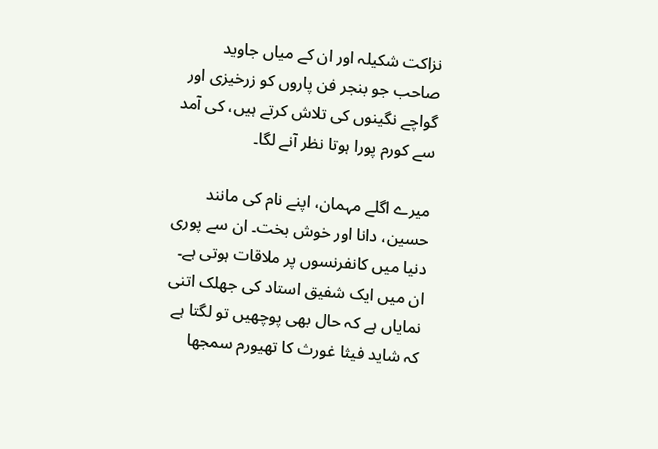نزاکت شکیلہ اور ان کے میاں جاوید صاحب جو بنجر فن پاروں کو زرخیزی اور گواچے نگینوں کی تلاش کرتے ہیں، کی آمد سے کورم پورا ہوتا نظر آنے لگا۔

میرے اگلے مہمان، اپنے نام کی مانند حسین، دانا اور خوش بخت۔ ان سے پوری دنیا میں کانفرنسوں پر ملاقات ہوتی ہے۔ ان میں ایک شفیق استاد کی جھلک اتنی نمایاں ہے کہ حال بھی پوچھیں تو لگتا ہے کہ شاید فیثا غورث کا تھیورم سمجھا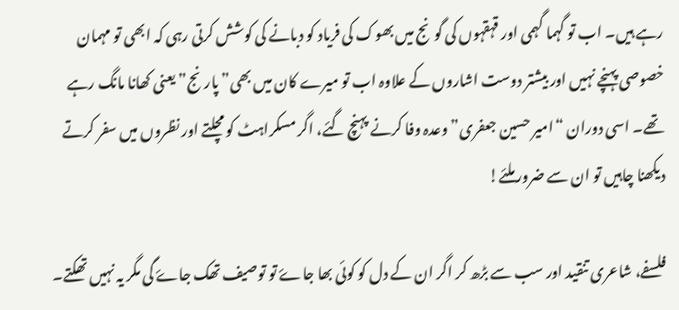رہے ہیں۔ اب تو گہما گہمی اور قہقہوں کی گونج میں بھوک کی فریاد کو دبانے کی کوشش کرتی رہی کہ ابھی تو مہمان خصوصی پہنچے نہیں اور بیشتر دوست اشاروں کے علاوہ اب تو میرے کان میں بھی” پارنج” یعنی کھانا مانگ رہے تھے۔ اسی دوران “امیر حسین جعفری” وعدہ وفا کرنے پہنچ گئے، اگر مسکراہٹ کو مچلتے اور نظروں میں سفر کرتے دیکھنا چاہیں تو ان سے ضرور ملئے!

فلسفے، شاعری تنقید اور سب سے بڑھ کر اگر ان کے دل کو کوئی بھا جاۓ تو توصیف تھک جاۓ گی مگر یہ نہیں تھکتے۔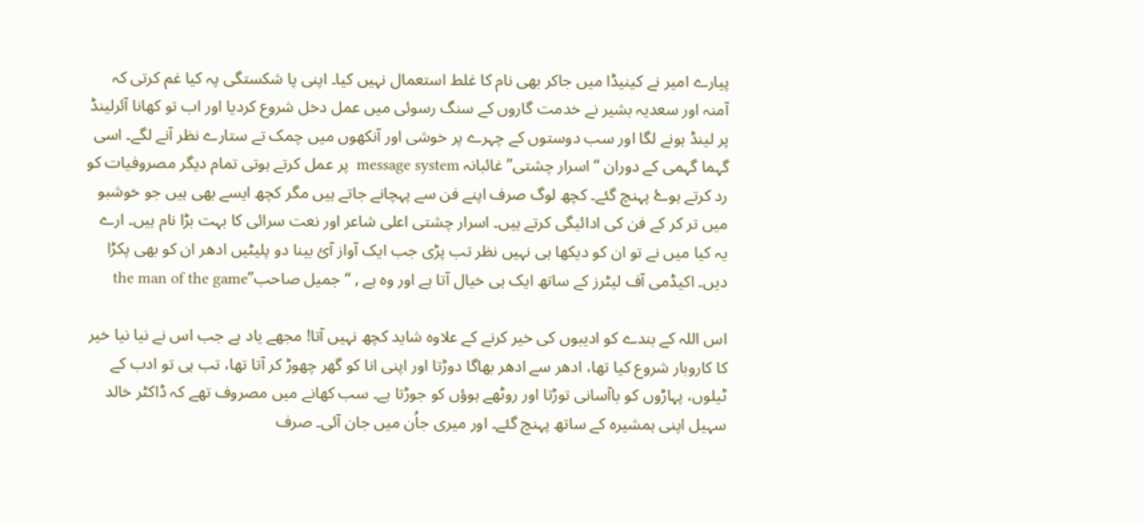پیارے امیر نے کینیڈا میں جاکر بھی نام کا غلط استعمال نہیں کیا۔ اپنی پا شکستگی پہ کیا غم کرتی کہ آمنہ اور سعدیہ بشیر نے خدمت گاروں کے سنگ رسوئی میں عمل دخل شروع کردیا اور اب تو کھانا آئرلینڈ پر لینڈ ہونے لگا اور سب دوستوں کے چہرے پر خوشی اور آنکھوں میں چمک تے ستارے نظر آنے لگے۔ اسی گہما گہمی کے دوران “اسرار چشتی” غائبانہ message system  پر عمل کرتے ہوتی تمام دیگر مصروفیات کو رد کرتے ہوۓ پہنچ گئے۔ کچھ لوگ صرف اپنے فن سے پہچانے جاتے ہیں مگر کچھ ایسے بھی ہیں جو خوشبو میں تر کر کے فن کی ادائیگی کرتے ہیں۔ اسرار چشتی اعلی شاعر اور نعت سرائی کا بہت بڑا نام ہیں۔ ارے یہ کیا میں نے تو ان کو دیکھا ہی نہیں نظر تب پڑی جب ایک آواز آئ بینا دو پلیٹیں ادھر ان کو بھی پکڑا دیں۔ اکیڈمی آف لیٹرز کے ساتھ ایک ہی خیال آتا ہے اور وہ ہے , “جمیل صاحب”the man of the game

اس اللہ کے بندے کو ادیبوں کی خیر کرنے کے علاوہ شاید کچھ نہیں آتا! مجھے یاد ہے جب اس نے نیا نیا خیر کا کاروبار شروع کیا تھا، ادھر سے ادھر بھاگا دوڑتا اور اپنی انا کو گھر چھوڑ کر آتا تھا، تب ہی تو ادب کے ٹیلوں، پہاڑوں کو باآسانی توڑتا اور روٹھے ہوؤں کو جوڑتا ہے۔ سب کھانے میں مصروف تھے کہ ڈاکٹر خالد سہیل اپنی ہمشیرہ کے ساتھ پہنچ گئے۔ اور میری جاُن میں جان آئی۔ صرف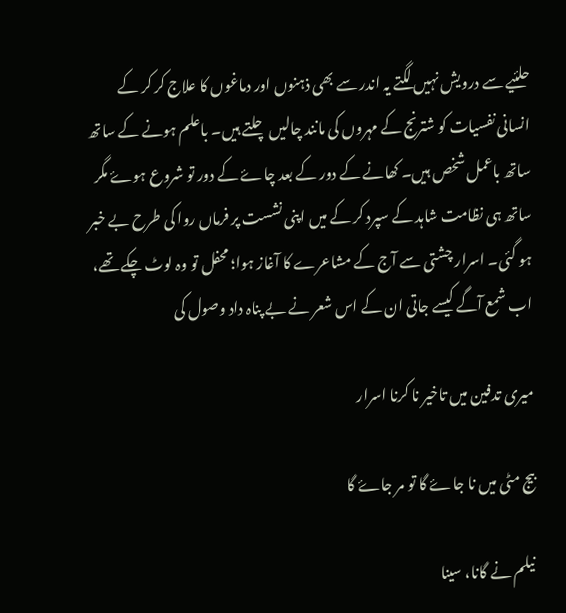حلئیے سے درویش نہیں لگتے یہ اندر سے بھی ذہنوں اور دماغوں کا علاج کر کر کے انسانی نفسیات کو شترنج کے مہروں کی مانند چالیں چلتے ہیں۔ باعلم ہونے کے ساتھ ساتھ باعمل شخص ہیں۔ کھانے کے دور کے بعد چاۓ کے دور تو شروع ہوۓ مگر ساتھ ہی نظامت شاہد کے سپرد کر کے میں اپنی نشست پر فرماں روا کی طرح بے خبر ہو گئی۔ اسرار چشتی سے آج کے مشاعرے کا آغاز ہوا؛ محفل تو وہ لوٹ چکے تھے، اب شمع آگے کیسے جاتی ان کے اس شعر نے بے پناہ داد وصول کی

میری تدفین میں تاخیر نا کرنا اسرار

بیج مٹی میں نا جاۓ گا تو مر جاۓ گا

نیلم نے گانا، سینا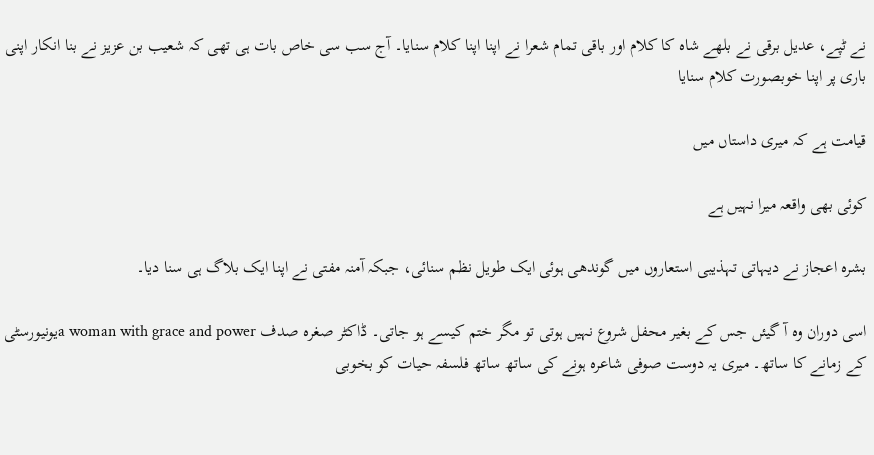نے ٹپے، عدیل برقی نے بلھے شاہ کا کلام اور باقی تمام شعرا نے اپنا اپنا کلام سنایا۔ آج سب سی خاص بات ہی تھی کہ شعیب بن عزیز نے بنا انکار اپنی باری پر اپنا خوبصورت کلام سنایا

قیامت ہے کہ میری داستاں میں

کوئی بھی واقعہ میرا نہیں ہے

بشرہ اعجاز نے دیہاتی تہذیبی استعاروں میں گوندھی ہوئی ایک طویل نظم سنائی، جبکہ آمنہ مفتی نے اپنا ایک بلاگ ہی سنا دیا۔

اسی دوران وہ آ گیئں جس کے بغیر محفل شروع نہیں ہوتی تو مگر ختم کیسے ہو جاتی۔ ڈاکٹر صغرہ صدف a woman with grace and powerیونیورسٹی کے زمانے کا ساتھ۔ میری یہ دوست صوفی شاعرہ ہونے کی ساتھ ساتھ فلسفہ حیات کو بخوبی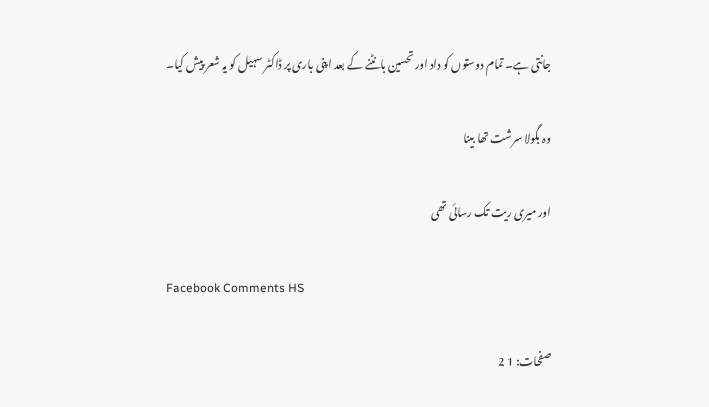جانتی ہے۔ تمام دوستوں کو داد اور تحسین بانٹنے کے بعد اپنی باری پر ڈاکٹر سہیل کو یہ شعر پیش کیا۔

وہ بگولا سرشت تھا بینا

اور میری ریت تک رسائی تھی

Facebook Comments HS

صفحات: 1 2